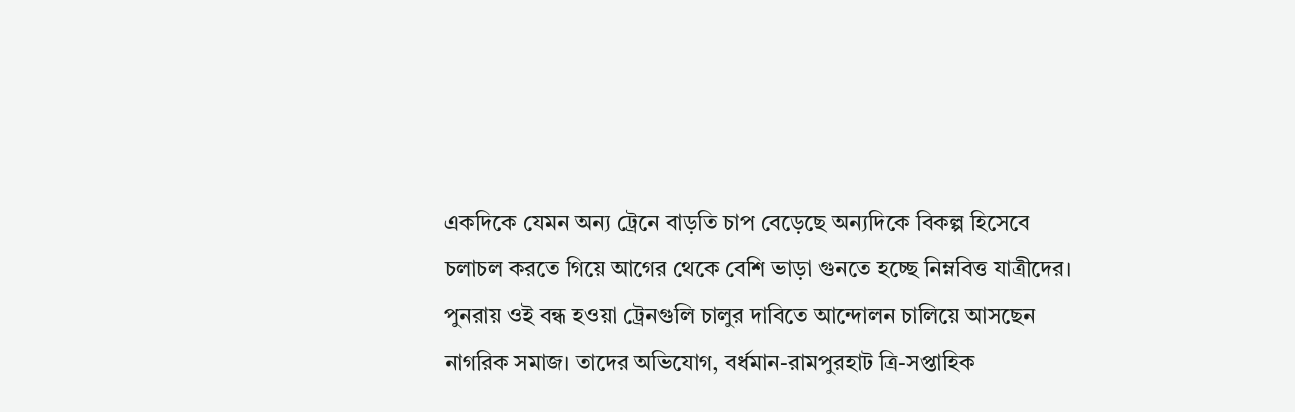একদিকে যেমন অন্য ট্রেনে বাড়তি চাপ বেড়েছে অন্যদিকে বিকল্প হিসেবে চলাচল করতে গিয়ে আগের থেকে বেশি ভাড়া গুনতে হচ্ছে নিম্নবিত্ত যাত্রীদের। পুনরায় ওই বন্ধ হওয়া ট্রেনগুলি চালুর দাবিতে আন্দোলন চালিয়ে আসছেন নাগরিক সমাজ। তাদের অভিযোগ, বর্ধমান-রামপুরহাট ত্রি-সপ্তাহিক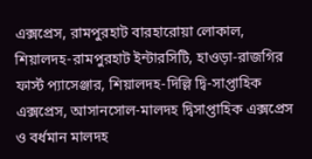এক্সপ্রেস, রামপুরহাট বারহারোয়া লোকাল, শিয়ালদহ-রামপুরহাট ইন্টারসিটি, হাওড়া-রাজগির ফার্স্ট প্যাসেঞ্জার, শিয়ালদহ-দিল্লি দ্বি-সাপ্তাহিক এক্সপ্রেস, আসানসোল-মালদহ দ্বিসাপ্তাহিক এক্সপ্রেস ও বর্ধমান মালদহ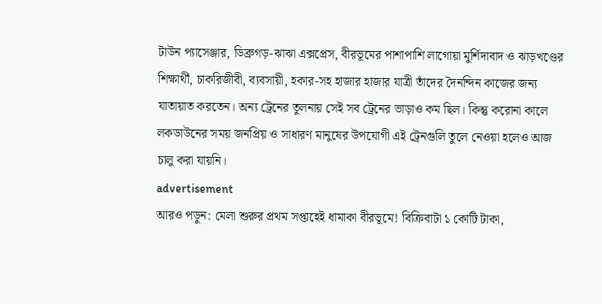টাউন প্যাসেঞ্জার, ডিব্ৰুগড়-ঝাঝা এক্সপ্রেস, বীরভূমের পাশাপাশি লাগোয়া মুর্শিদাবাদ ও ঝাড়খণ্ডের শিক্ষার্থী, চাকরিজীবী, ব্যবসায়ী, হকার-সহ হাজার হাজার যাত্রী তাঁদের দৈনন্দিন কাজের জন্য যাতায়াত করতেন। অন্য ট্রেনের তুলনায় সেই সব ট্রেনের ভাড়াও কম ছিল। কিন্তু করোনা কালে লকডাউনের সময় জনপ্রিয় ও সাধারণ মানুষের উপযোগী এই ট্রেনগুলি তুলে নেওয়া হলেও আজ চালু করা যায়নি।
advertisement
আরও পড়ুন: মেলা শুরুর প্রথম সপ্তাহেই ধামাকা বীরভূমে! বিক্রিবাটা ১ কোটি টাকা,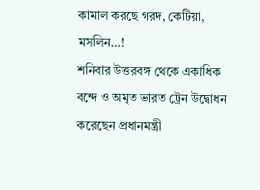কামাল করছে গরদ, কেটিয়া, মসলিন…!
শনিবার উত্তরবঙ্গ থেকে একাধিক বন্দে ও অমৃত ভারত ট্রেন উদ্বোধন করেছেন প্রধানমন্ত্রী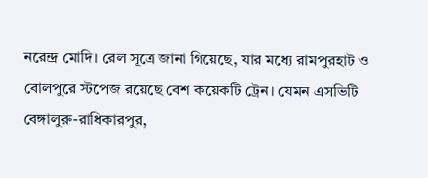নরেন্দ্র মোদি। রেল সূত্রে জানা গিয়েছে, যার মধ্যে রামপুরহাট ও বোলপুরে স্টপেজ রয়েছে বেশ কয়েকটি ট্রেন। যেমন এসভিটি বেঙ্গালুরু-রাধিকারপুর,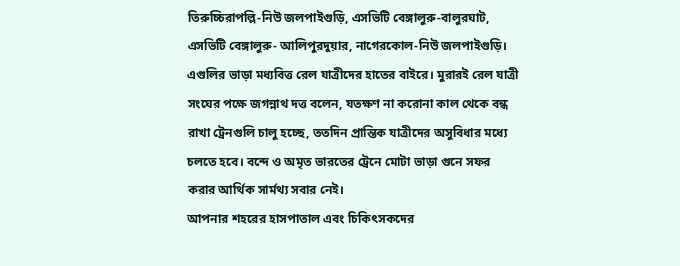তিরুচ্চিরাপল্লি-নিউ জলপাইগুড়ি, এসভিটি বেঙ্গালুরু-বালুরঘাট, এসভিটি বেঙ্গালুরু- আলিপুরদুয়ার, নাগেরকোল-নিউ জলপাইগুড়ি। এগুলির ভাড়া মধ্যবিত্ত রেল যাত্রীদের হাতের বাইরে। মুরারই রেল যাত্রী সংঘের পক্ষে জগন্নাথ দত্ত বলেন, যতক্ষণ না করোনা কাল থেকে বন্ধ রাখা ট্রেনগুলি চালু হচ্ছে, ততদিন প্রান্তিক যাত্রীদের অসুবিধার মধ্যে চলতে হবে। বন্দে ও অমৃত ভারতের ট্রেনে মোটা ভাড়া গুনে সফর করার আর্থিক সার্মথ্য সবার নেই।
আপনার শহরের হাসপাতাল এবং চিকিৎসকদের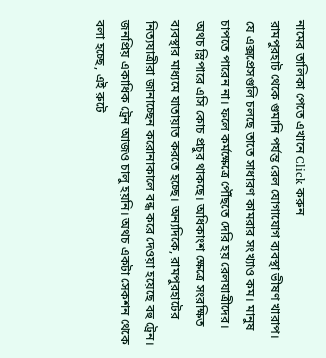নামের তালিকা পেতে এখানে Click করুন
রামপুরহাট থেকে গুমানি পর্যন্ত রেল যোগাযোগ ব্যবস্থা ভীষণ খারাপ। যে এক্সপ্রেসগুলি চলছে তাতে সাধারণ কামরার সংখ্যাও কম। মানুষ চাপতে পারেন না। ফলে কর্মক্ষেত্রে পৌঁছতে দেরি হয় রেলযাত্রীদের। অথচ স্লিপারে এসি কোচ প্রচুর থাকছে। অধিকাংশ ক্ষেত্রে সংরক্ষিত ব্যবস্থার মাধ্যমে যাতায়াত করতে হচ্ছে। অন্যদিকে, রামপুরহাটের নিত্যযাত্রীরা জানাচ্ছেন করোনাকালে বন্ধ করে দেওয়া হয়েছে বহু ট্রেন। জনপ্রিয় একাধিক ট্রেন আজও চালু হয়নি। অথচ একটা সেকশন থেকে বলা হচ্ছে, এই রুটে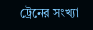ট্রেনের সংখ্যা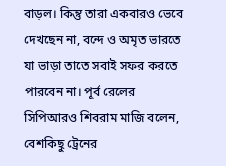বাড়ল। কিন্তু তারা একবারও ভেবে দেখছেন না, বন্দে ও অমৃত ভারতে যা ভাড়া তাতে সবাই সফর করতে পারবেন না। পূর্ব রেলের সিপিআরও শিবরাম মাজি বলেন, বেশকিছু ট্রেনের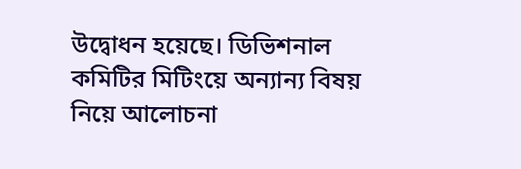উদ্বোধন হয়েছে। ডিভিশনাল কমিটির মিটিংয়ে অন্যান্য বিষয় নিয়ে আলোচনা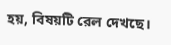হয়, বিষয়টি রেল দেখছে।